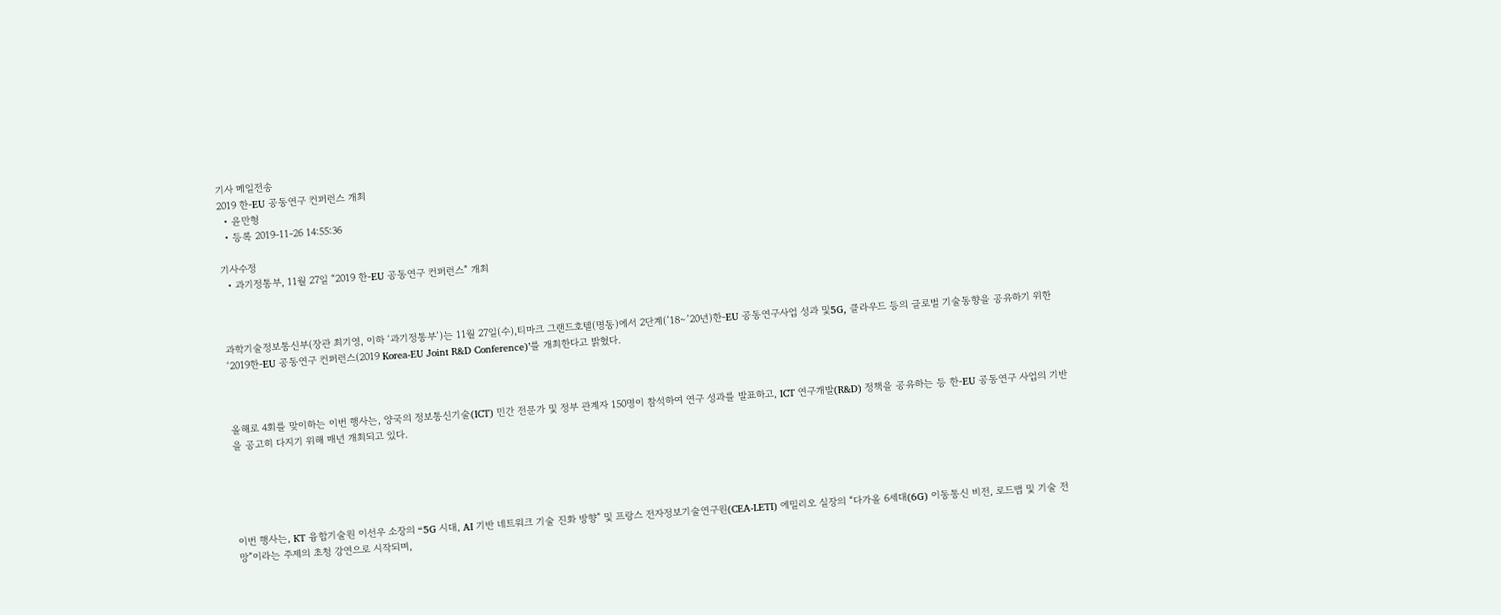기사 메일전송
2019 한-EU 공동연구 컨퍼런스 개최
  • 윤만형
  • 등록 2019-11-26 14:55:36

기사수정
  • 과기정통부, 11월 27일 “2019 한-EU 공동연구 컨퍼런스” 개최



과학기술정보통신부(장관 최기영, 이하 ‘과기정통부’)는 11월 27일(수),티마크 그랜드호텔(명동)에서 2단계(’18∼’20년)한-EU 공동연구사업 성과 및5G, 클라우드 등의 글로벌 기술동향을 공유하기 위한 ‘2019한-EU 공동연구 컨퍼런스(2019 Korea-EU Joint R&D Conference)’를 개최한다고 밝혔다.



올해로 4회를 맞이하는 이번 행사는, 양국의 정보통신기술(ICT) 민간 전문가 및 정부 관계자 150명이 참석하여 연구 성과를 발표하고, ICT 연구개발(R&D) 정책을 공유하는 등 한-EU 공동연구 사업의 기반을 공고히 다지기 위해 매년 개최되고 있다.





이번 행사는, KT 융합기술원 이선우 소장의 “5G 시대, AI 기반 네트워크 기술 진화 방향” 및 프랑스 전자정보기술연구원(CEA-LETI) 에밀리오 실장의 “다가올 6세대(6G) 이동통신 비전, 로드맵 및 기술 전망”이라는 주제의 초청 강연으로 시작되며,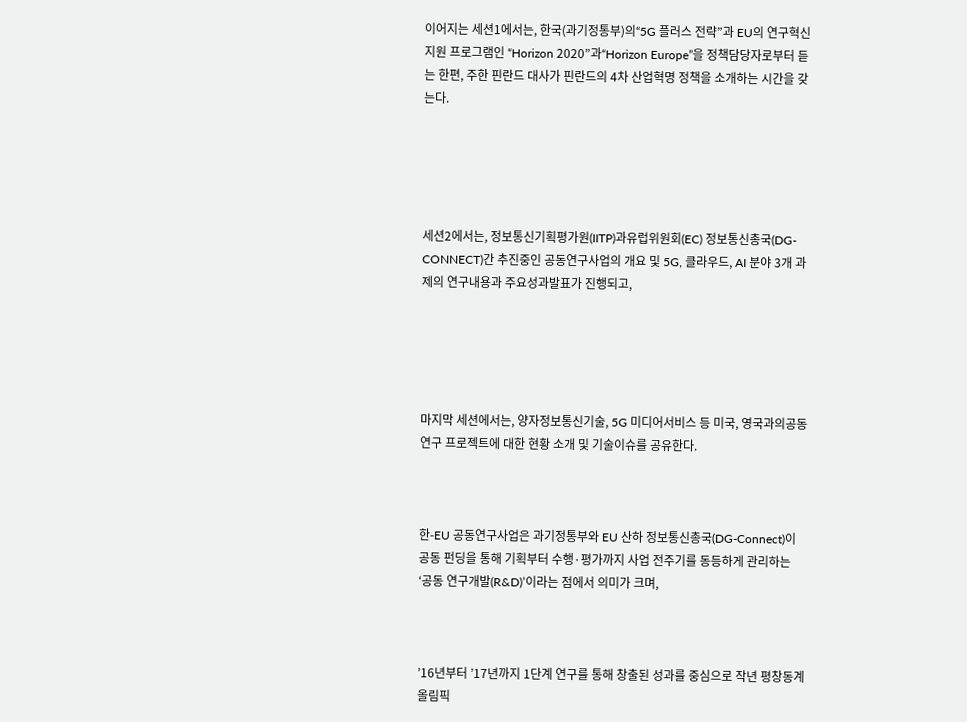이어지는 세션1에서는, 한국(과기정통부)의“5G 플러스 전략”과 EU의 연구혁신 지원 프로그램인 “Horizon 2020”과“Horizon Europe”을 정책담당자로부터 듣는 한편, 주한 핀란드 대사가 핀란드의 4차 산업혁명 정책을 소개하는 시간을 갖는다.





세션2에서는, 정보통신기획평가원(IITP)과유럽위원회(EC) 정보통신총국(DG-CONNECT)간 추진중인 공동연구사업의 개요 및 5G, 클라우드, AI 분야 3개 과제의 연구내용과 주요성과발표가 진행되고,





마지막 세션에서는, 양자정보통신기술, 5G 미디어서비스 등 미국, 영국과의공동연구 프로젝트에 대한 현황 소개 및 기술이슈를 공유한다.



한-EU 공동연구사업은 과기정통부와 EU 산하 정보통신총국(DG-Connect)이 공동 펀딩을 통해 기획부터 수행·평가까지 사업 전주기를 동등하게 관리하는 ‘공동 연구개발(R&D)’이라는 점에서 의미가 크며,



’16년부터 ’17년까지 1단계 연구를 통해 창출된 성과를 중심으로 작년 평창동계올림픽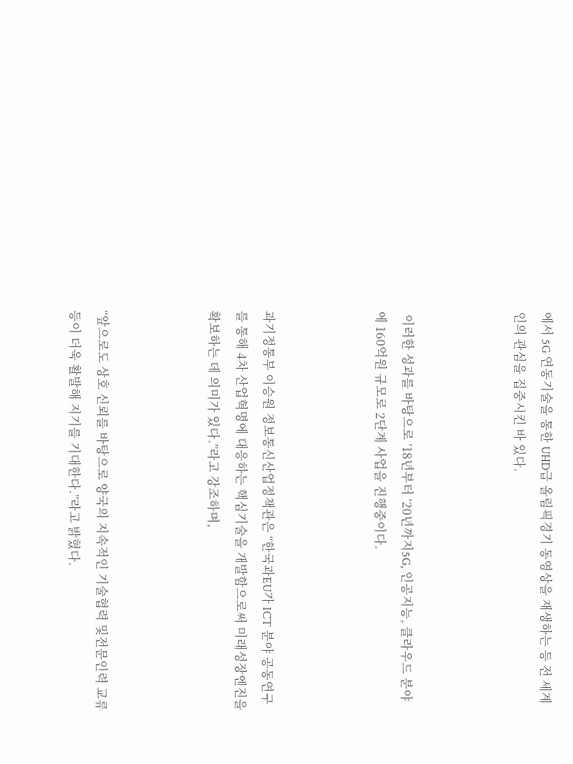에서 5G 연동기술을 통한 UHD급 올림픽경기 동영상을 재생하는 등 전 세계인의 관심을 집중시킨 바 있다.



 이러한 성과를 바탕으로 ’18년부터 ’20년까지5G, 인공지능, 클라우드 분야에 160억원 규모로 2단계 사업을 진행중이다.



과기정통부 이승원 정보통신산업정책관은 “한국과EU가 ICT 분야 공동연구를 통해 4차 산업혁명에 대응하는 핵심기술을 개발함으로써 미래성장엔진을 확보하는 데 의미가 있다.”라고 강조하며,



“앞으로도 상호 신뢰를 바탕으로 양국의 지속적인 기술협력 및전문인력 교류 등이 더욱 활발해 지기를 기대한다.”라고 밝혔다.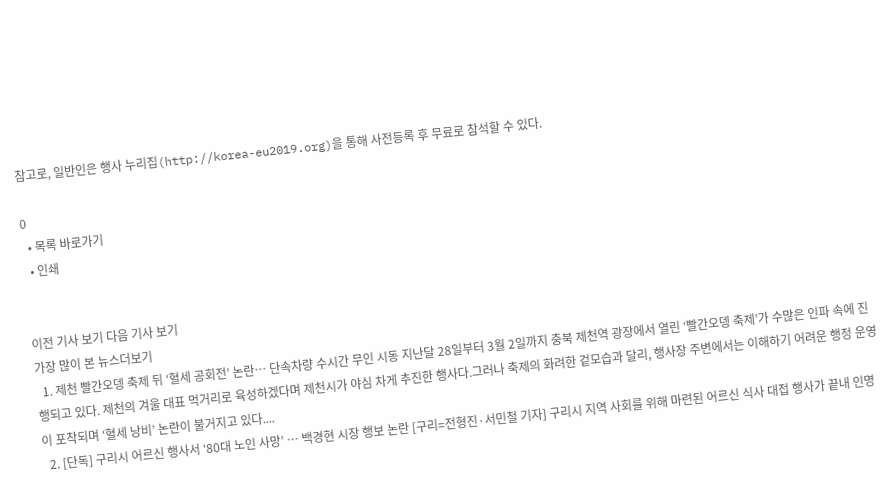참고로, 일반인은 행사 누리집(http://korea-eu2019.org)을 통해 사전등록 후 무료로 참석할 수 있다.

0
  • 목록 바로가기
  • 인쇄


이전 기사 보기 다음 기사 보기
가장 많이 본 뉴스더보기
  1. 제천 빨간오뎅 축제 뒤 ‘혈세 공회전’ 논란… 단속차량 수시간 무인 시동 지난달 28일부터 3월 2일까지 충북 제천역 광장에서 열린 ‘빨간오뎅 축제’가 수많은 인파 속에 진행되고 있다. 제천의 겨울 대표 먹거리로 육성하겠다며 제천시가 야심 차게 추진한 행사다.그러나 축제의 화려한 겉모습과 달리, 행사장 주변에서는 이해하기 어려운 행정 운영이 포착되며 ‘혈세 낭비’ 논란이 불거지고 있다....
  2. [단독] 구리시 어르신 행사서 ‘80대 노인 사망’ … 백경현 시장 행보 논란 [구리=전형진·서민철 기자] 구리시 지역 사회를 위해 마련된 어르신 식사 대접 행사가 끝내 인명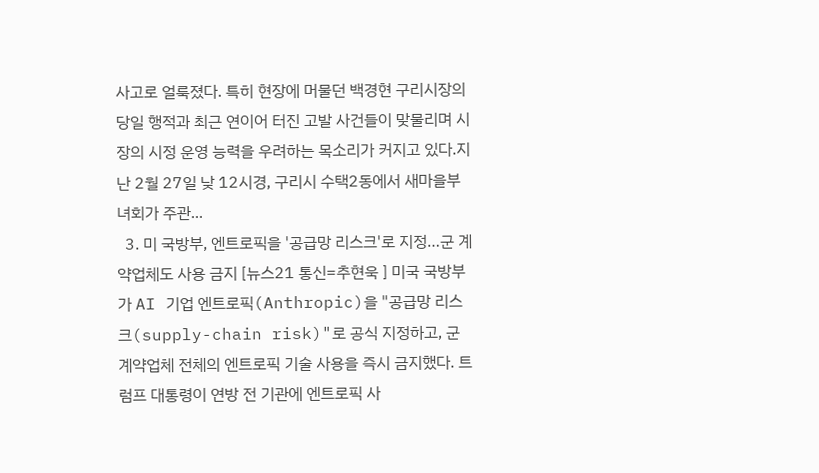사고로 얼룩졌다. 특히 현장에 머물던 백경현 구리시장의 당일 행적과 최근 연이어 터진 고발 사건들이 맞물리며 시장의 시정 운영 능력을 우려하는 목소리가 커지고 있다.지난 2월 27일 낮 12시경, 구리시 수택2동에서 새마을부녀회가 주관...
  3. 미 국방부, 엔트로픽을 '공급망 리스크'로 지정…군 계약업체도 사용 금지 [뉴스21 통신=추현욱 ] 미국 국방부가 AI 기업 엔트로픽(Anthropic)을 "공급망 리스크(supply-chain risk)"로 공식 지정하고, 군 계약업체 전체의 엔트로픽 기술 사용을 즉시 금지했다. 트럼프 대통령이 연방 전 기관에 엔트로픽 사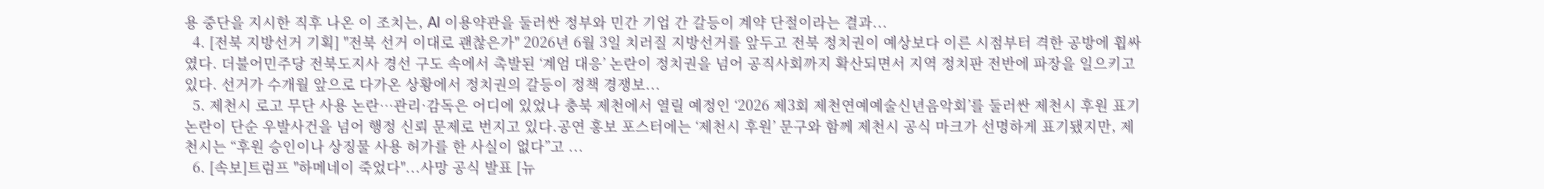용 중단을 지시한 직후 나온 이 조치는, AI 이용약관을 둘러싼 정부와 민간 기업 간 갈등이 계약 단절이라는 결과...
  4. [전북 지방선거 기획] "전북 선거 이대로 괜찮은가" 2026년 6월 3일 치러질 지방선거를 앞두고 전북 정치권이 예상보다 이른 시점부터 격한 공방에 휩싸였다. 더불어민주당 전북도지사 경선 구도 속에서 촉발된 ‘계엄 대응’ 논란이 정치권을 넘어 공직사회까지 확산되면서 지역 정치판 전반에 파장을 일으키고 있다. 선거가 수개월 앞으로 다가온 상황에서 정치권의 갈등이 정책 경쟁보...
  5. 제천시 로고 무단 사용 논란…관리·감독은 어디에 있었나 충북 제천에서 열릴 예정인 ‘2026 제3회 제천연예예술신년음악회’를 둘러싼 제천시 후원 표기 논란이 단순 우발사건을 넘어 행정 신뢰 문제로 번지고 있다.공연 홍보 포스터에는 ‘제천시 후원’ 문구와 함께 제천시 공식 마크가 선명하게 표기됐지만, 제천시는 “후원 승인이나 상징물 사용 허가를 한 사실이 없다”고 ...
  6. [속보]트럼프 "하메네이 죽었다"...사망 공식 발표 [뉴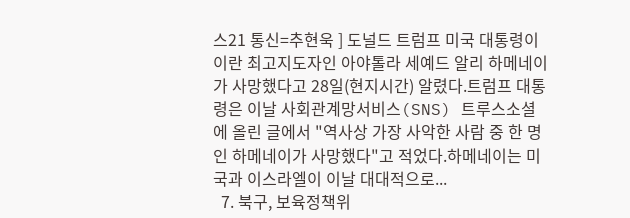스21 통신=추현욱 ] 도널드 트럼프 미국 대통령이 이란 최고지도자인 아야톨라 세예드 알리 하메네이가 사망했다고 28일(현지시간) 알렸다.트럼프 대통령은 이날 사회관계망서비스(SNS) 트루스소셜에 올린 글에서 "역사상 가장 사악한 사람 중 한 명인 하메네이가 사망했다"고 적었다.하메네이는 미국과 이스라엘이 이날 대대적으로...
  7. 북구, 보육정책위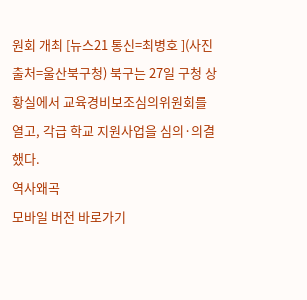원회 개최 [뉴스21 통신=최병호 ](사진출처=울산북구청) 북구는 27일 구청 상황실에서 교육경비보조심의위원회를 열고, 각급 학교 지원사업을 심의·의결했다.
역사왜곡
모바일 버전 바로가기